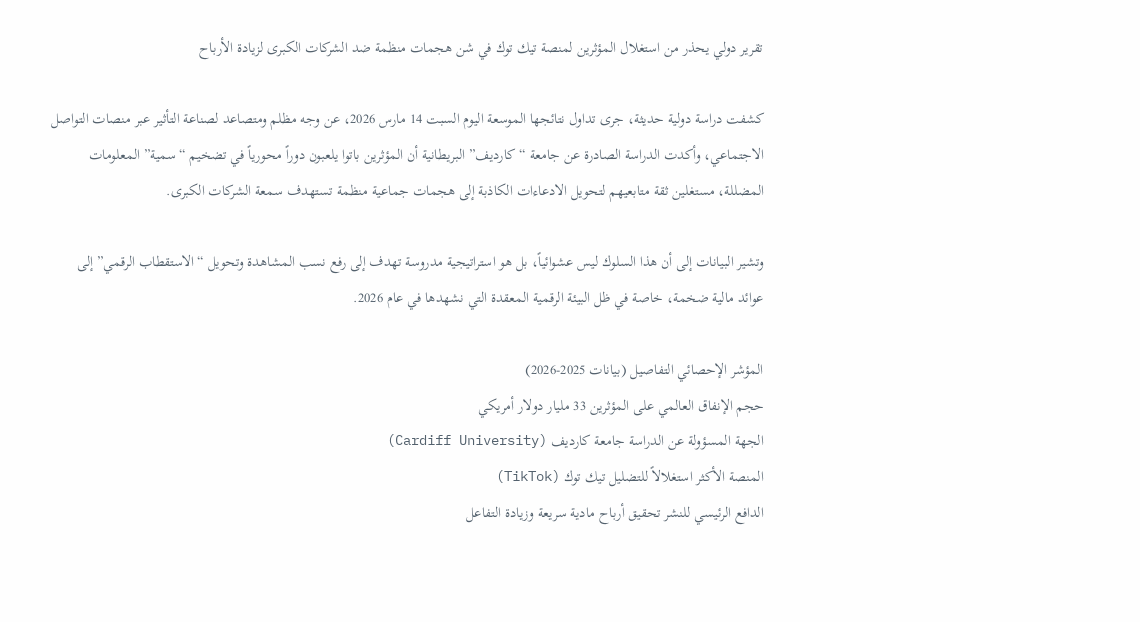تقرير دولي يحذر من استغلال المؤثرين لمنصة تيك توك في شن هجمات منظمة ضد الشركات الكبرى لزيادة الأرباح

كشفت دراسة دولية حديثة، جرى تداول نتائجها الموسعة اليوم السبت 14 مارس 2026، عن وجه مظلم ومتصاعد لصناعة التأثير عبر منصات التواصل الاجتماعي، وأكدت الدراسة الصادرة عن جامعة “كارديف” البريطانية أن المؤثرين باتوا يلعبون دوراً محورياً في تضخيم “سمية” المعلومات المضللة، مستغلين ثقة متابعيهم لتحويل الادعاءات الكاذبة إلى هجمات جماعية منظمة تستهدف سمعة الشركات الكبرى.

وتشير البيانات إلى أن هذا السلوك ليس عشوائياً، بل هو استراتيجية مدروسة تهدف إلى رفع نسب المشاهدة وتحويل “الاستقطاب الرقمي” إلى عوائد مالية ضخمة، خاصة في ظل البيئة الرقمية المعقدة التي نشهدها في عام 2026.

المؤشر الإحصائي التفاصيل (بيانات 2025-2026)
حجم الإنفاق العالمي على المؤثرين 33 مليار دولار أمريكي
الجهة المسؤولة عن الدراسة جامعة كارديف (Cardiff University)
المنصة الأكثر استغلالاً للتضليل تيك توك (TikTok)
الدافع الرئيسي للنشر تحقيق أرباح مادية سريعة وزيادة التفاعل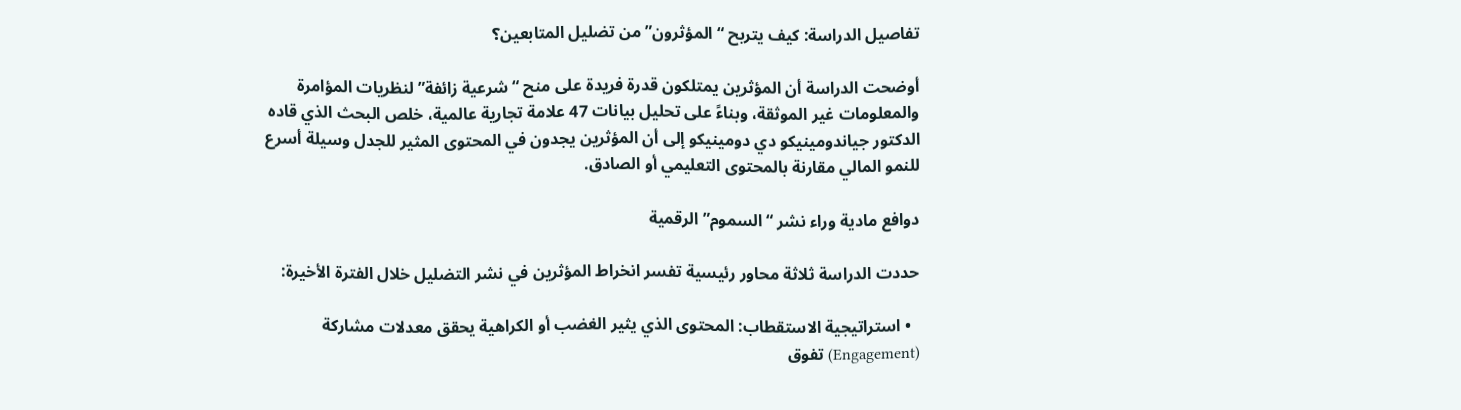تفاصيل الدراسة: كيف يتربح “المؤثرون” من تضليل المتابعين؟

أوضحت الدراسة أن المؤثرين يمتلكون قدرة فريدة على منح “شرعية زائفة” لنظريات المؤامرة والمعلومات غير الموثقة، وبناءً على تحليل بيانات 47 علامة تجارية عالمية، خلص البحث الذي قاده الدكتور جياندومينيكو دي دومينيكو إلى أن المؤثرين يجدون في المحتوى المثير للجدل وسيلة أسرع للنمو المالي مقارنة بالمحتوى التعليمي أو الصادق.

دوافع مادية وراء نشر “السموم” الرقمية

حددت الدراسة ثلاثة محاور رئيسية تفسر انخراط المؤثرين في نشر التضليل خلال الفترة الأخيرة:

  • استراتيجية الاستقطاب: المحتوى الذي يثير الغضب أو الكراهية يحقق معدلات مشاركة (Engagement) تفوق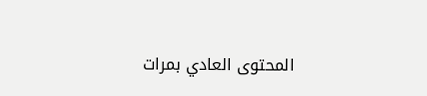المحتوى العادي بمرات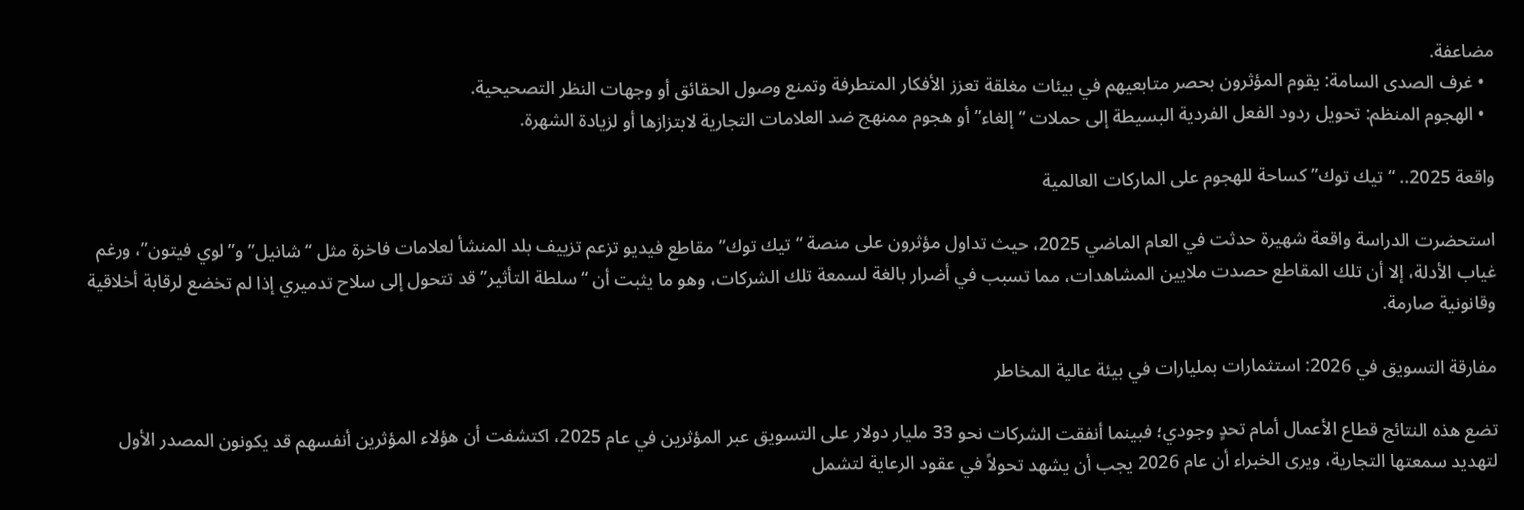مضاعفة.
  • غرف الصدى السامة: يقوم المؤثرون بحصر متابعيهم في بيئات مغلقة تعزز الأفكار المتطرفة وتمنع وصول الحقائق أو وجهات النظر التصحيحية.
  • الهجوم المنظم: تحويل ردود الفعل الفردية البسيطة إلى حملات “إلغاء” أو هجوم ممنهج ضد العلامات التجارية لابتزازها أو لزيادة الشهرة.

واقعة 2025.. “تيك توك” كساحة للهجوم على الماركات العالمية

استحضرت الدراسة واقعة شهيرة حدثت في العام الماضي 2025، حيث تداول مؤثرون على منصة “تيك توك” مقاطع فيديو تزعم تزييف بلد المنشأ لعلامات فاخرة مثل “شانيل” و”لوي فيتون”، ورغم غياب الأدلة، إلا أن تلك المقاطع حصدت ملايين المشاهدات، مما تسبب في أضرار بالغة لسمعة تلك الشركات، وهو ما يثبت أن “سلطة التأثير” قد تتحول إلى سلاح تدميري إذا لم تخضع لرقابة أخلاقية وقانونية صارمة.

مفارقة التسويق في 2026: استثمارات بمليارات في بيئة عالية المخاطر

تضع هذه النتائج قطاع الأعمال أمام تحدٍ وجودي؛ فبينما أنفقت الشركات نحو 33 مليار دولار على التسويق عبر المؤثرين في عام 2025، اكتشفت أن هؤلاء المؤثرين أنفسهم قد يكونون المصدر الأول لتهديد سمعتها التجارية، ويرى الخبراء أن عام 2026 يجب أن يشهد تحولاً في عقود الرعاية لتشمل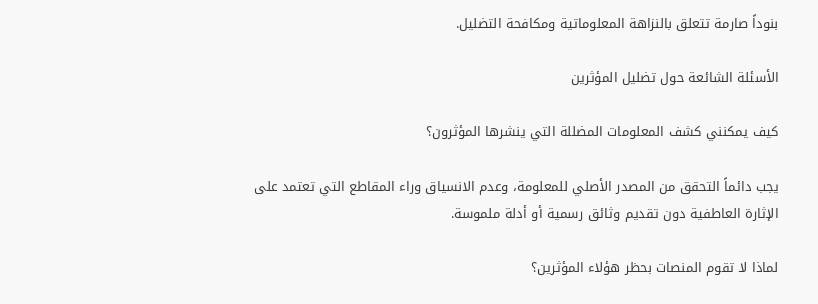بنوداً صارمة تتعلق بالنزاهة المعلوماتية ومكافحة التضليل.

الأسئلة الشائعة حول تضليل المؤثرين

كيف يمكنني كشف المعلومات المضللة التي ينشرها المؤثرون؟

يجب دائماً التحقق من المصدر الأصلي للمعلومة، وعدم الانسياق وراء المقاطع التي تعتمد على الإثارة العاطفية دون تقديم وثائق رسمية أو أدلة ملموسة.

لماذا لا تقوم المنصات بحظر هؤلاء المؤثرين؟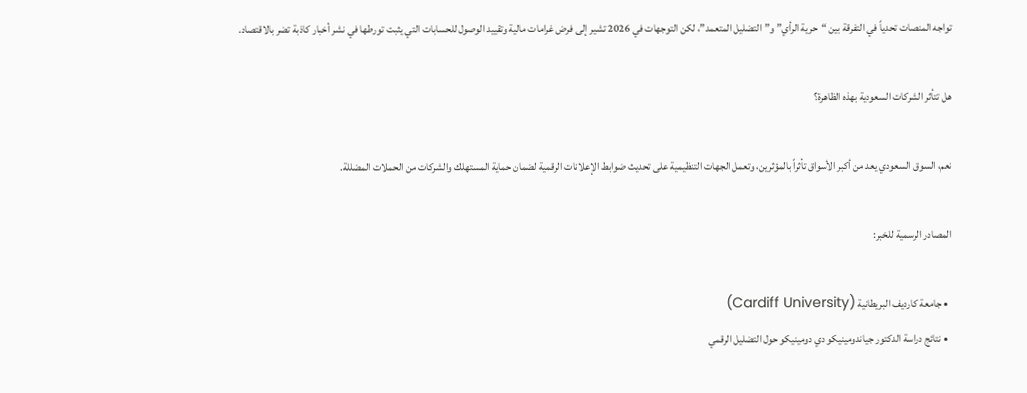تواجه المنصات تحدياً في التفرقة بين “حرية الرأي” و”التضليل المتعمد”، لكن التوجهات في 2026 تشير إلى فرض غرامات مالية وتقييد الوصول للحسابات التي يثبت تورطها في نشر أخبار كاذبة تضر بالاقتصاد.

هل تتأثر الشركات السعودية بهذه الظاهرة؟

نعم، السوق السعودي يعد من أكبر الأسواق تأثراً بالمؤثرين، وتعمل الجهات التنظيمية على تحديث ضوابط الإعلانات الرقمية لضمان حماية المستهلك والشركات من الحملات المضللة.

المصادر الرسمية للخبر:

  • جامعة كارديف البريطانية (Cardiff University)
  • نتائج دراسة الدكتور جياندومينيكو دي دومينيكو حول التضليل الرقمي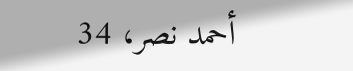أحمد نصر، 34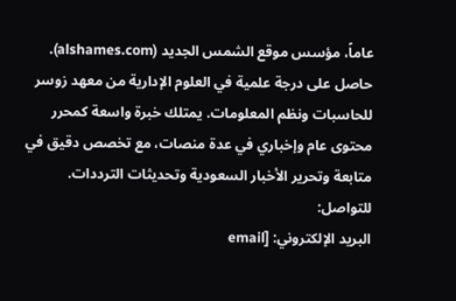عاماً، مؤسس موقع الشمس الجديد (alshames.com). حاصل على درجة علمية في العلوم الإدارية من معهد زوسر للحاسبات ونظم المعلومات. يمتلك خبرة واسعة كمحرر محتوى عام وإخباري في عدة منصات، مع تخصص دقيق في متابعة وتحرير الأخبار السعودية وتحديثات الترددات.
للتواصل:
البريد الإلكتروني: [email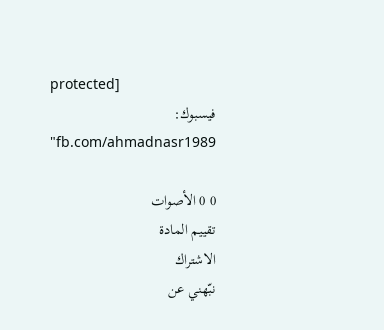protected]
فيسبوك: fb.com/ahmadnasr1989"

0 0 الأصوات
تقييم المادة
الاشتراك
نبّهني عن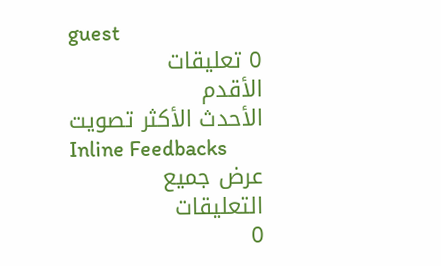guest
0 تعليقات
الأقدم
الأحدث الأكثر تصويت
Inline Feedbacks
عرض جميع التعليقات
0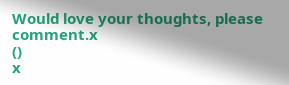Would love your thoughts, please comment.x
()
x